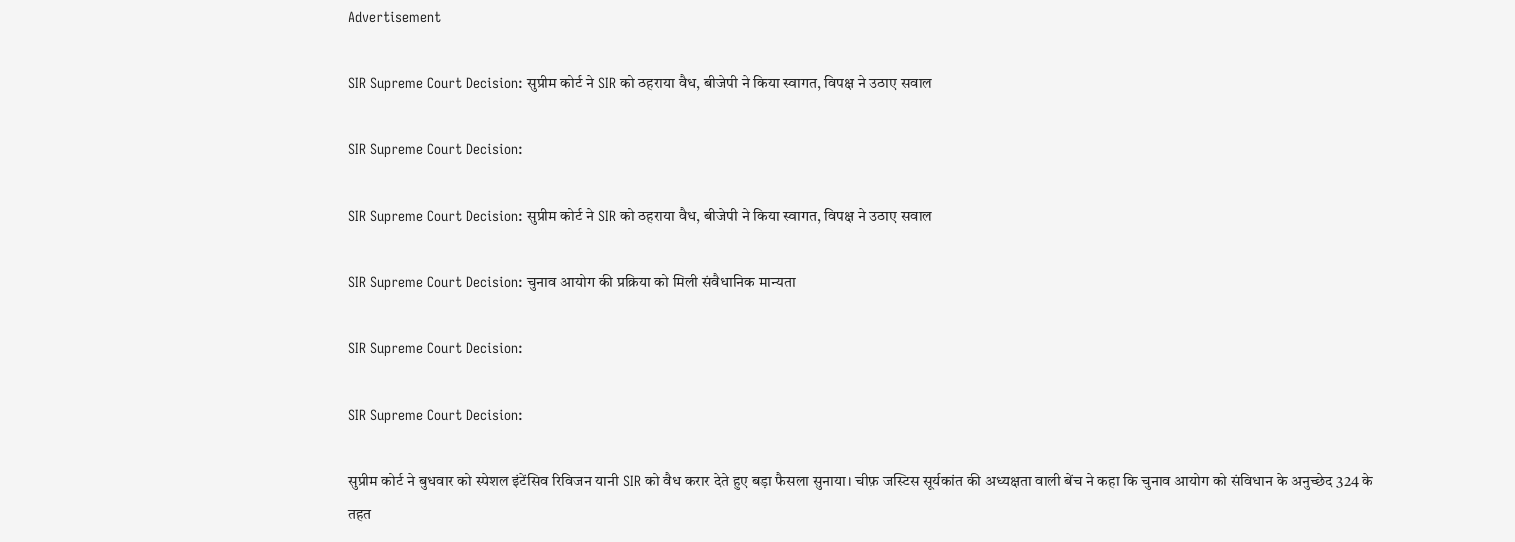Advertisement

SIR Supreme Court Decision: सुप्रीम कोर्ट ने SIR को ठहराया वैध, बीजेपी ने किया स्वागत, विपक्ष ने उठाए सवाल

SIR Supreme Court Decision:

SIR Supreme Court Decision: सुप्रीम कोर्ट ने SIR को ठहराया वैध, बीजेपी ने किया स्वागत, विपक्ष ने उठाए सवाल

SIR Supreme Court Decision: चुनाव आयोग की प्रक्रिया को मिली संवैधानिक मान्यता

SIR Supreme Court Decision:

SIR Supreme Court Decision:

सुप्रीम कोर्ट ने बुधवार को स्पेशल इंटेंसिव रिविजन यानी SIR को वैध करार देते हुए बड़ा फैसला सुनाया। चीफ़ जस्टिस सूर्यकांत की अध्यक्षता वाली बेंच ने कहा कि चुनाव आयोग को संविधान के अनुच्छेद 324 के तहत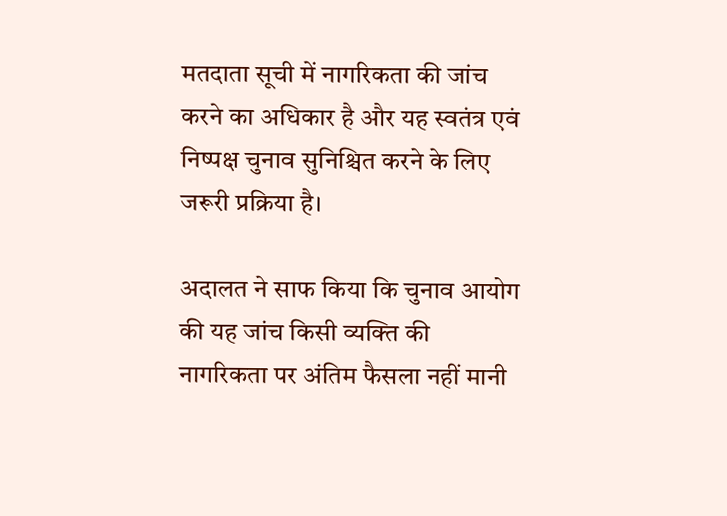मतदाता सूची में नागरिकता की जांच करने का अधिकार है और यह स्वतंत्र एवं निष्पक्ष चुनाव सुनिश्चित करने के लिए जरूरी प्रक्रिया है।

अदालत ने साफ किया कि चुनाव आयोग की यह जांच किसी व्यक्ति की नागरिकता पर अंतिम फैसला नहीं मानी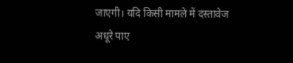जाएगी। यदि किसी मामले में दस्तावेज अधूरे पाए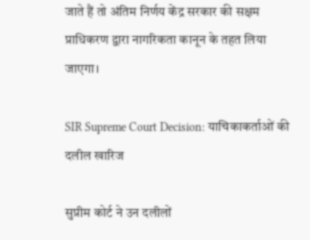जाते हैं तो अंतिम निर्णय केंद्र सरकार की सक्षम प्राधिकरण द्वारा नागरिकता कानून के तहत लिया जाएगा।

SIR Supreme Court Decision: याचिकाकर्ताओं की दलील खारिज

सुप्रीम कोर्ट ने उन दलीलों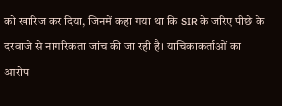को खारिज कर दिया, जिनमें कहा गया था कि SIR के जरिए पीछे के दरवाजे से नागरिकता जांच की जा रही है। याचिकाकर्ताओं का आरोप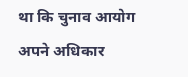था कि चुनाव आयोग अपने अधिकार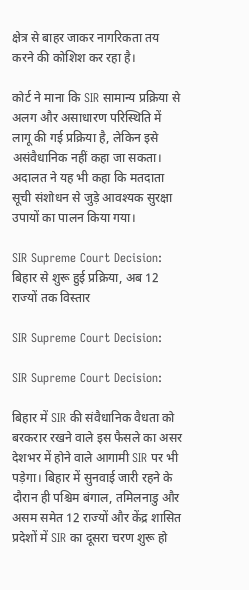क्षेत्र से बाहर जाकर नागरिकता तय करने की कोशिश कर रहा है।

कोर्ट ने माना कि SIR सामान्य प्रक्रिया से अलग और असाधारण परिस्थिति में लागू की गई प्रक्रिया है, लेकिन इसे असंवैधानिक नहीं कहा जा सकता। अदालत ने यह भी कहा कि मतदाता सूची संशोधन से जुड़े आवश्यक सुरक्षा उपायों का पालन किया गया।

SIR Supreme Court Decision: बिहार से शुरू हुई प्रक्रिया, अब 12 राज्यों तक विस्तार

SIR Supreme Court Decision:

SIR Supreme Court Decision:

बिहार में SIR की संवैधानिक वैधता को बरकरार रखने वाले इस फैसले का असर देशभर में होने वाले आगामी SIR पर भी पड़ेगा। बिहार में सुनवाई जारी रहने के दौरान ही पश्चिम बंगाल, तमिलनाडु और असम समेत 12 राज्यों और केंद्र शासित प्रदेशों में SIR का दूसरा चरण शुरू हो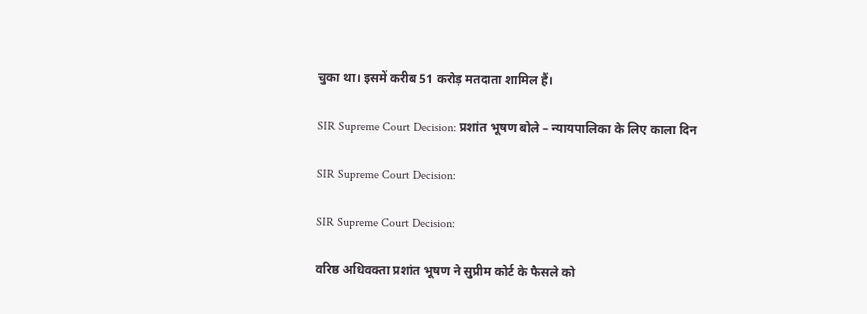चुका था। इसमें करीब 51 करोड़ मतदाता शामिल हैं।

SIR Supreme Court Decision: प्रशांत भूषण बोले – न्यायपालिका के लिए काला दिन

SIR Supreme Court Decision:

SIR Supreme Court Decision:

वरिष्ठ अधिवक्ता प्रशांत भूषण ने सुप्रीम कोर्ट के फैसले को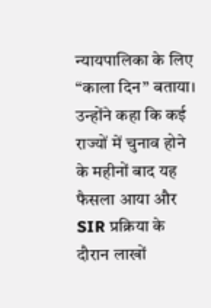न्यायपालिका के लिए “काला दिन” बताया। उन्होंने कहा कि कई राज्यों में चुनाव होने के महीनों बाद यह फैसला आया और SIR प्रक्रिया के दौरान लाखों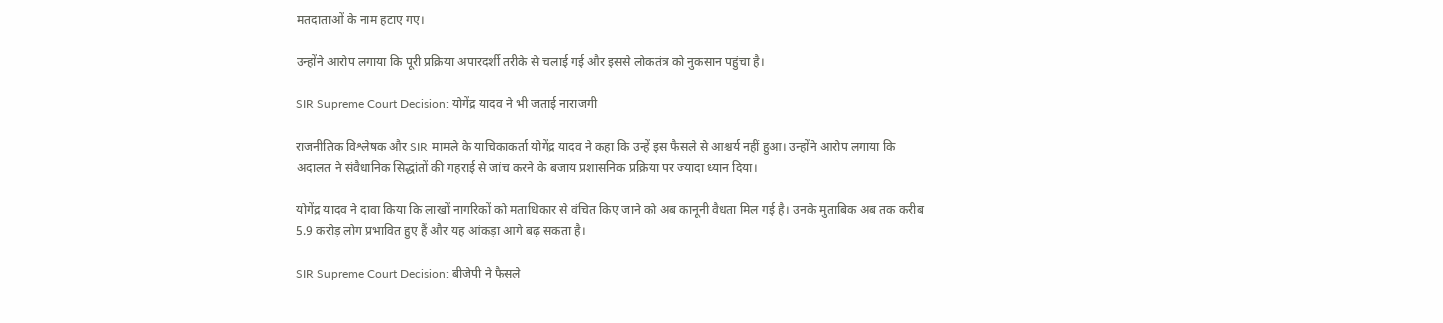मतदाताओं के नाम हटाए गए।

उन्होंने आरोप लगाया कि पूरी प्रक्रिया अपारदर्शी तरीके से चलाई गई और इससे लोकतंत्र को नुकसान पहुंचा है।

SIR Supreme Court Decision: योगेंद्र यादव ने भी जताई नाराजगी

राजनीतिक विश्लेषक और SIR मामले के याचिकाकर्ता योगेंद्र यादव ने कहा कि उन्हें इस फैसले से आश्चर्य नहीं हुआ। उन्होंने आरोप लगाया कि अदालत ने संवैधानिक सिद्धांतों की गहराई से जांच करने के बजाय प्रशासनिक प्रक्रिया पर ज्यादा ध्यान दिया।

योगेंद्र यादव ने दावा किया कि लाखों नागरिकों को मताधिकार से वंचित किए जाने को अब कानूनी वैधता मिल गई है। उनके मुताबिक अब तक करीब 5.9 करोड़ लोग प्रभावित हुए हैं और यह आंकड़ा आगे बढ़ सकता है।

SIR Supreme Court Decision: बीजेपी ने फैसले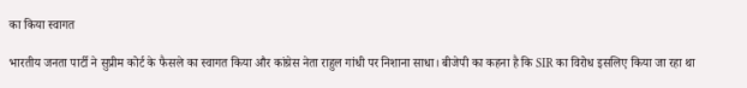का किया स्वागत

भारतीय जनता पार्टी ने सुप्रीम कोर्ट के फैसले का स्वागत किया और कांग्रेस नेता राहुल गांधी पर निशाना साधा। बीजेपी का कहना है कि SIR का विरोध इसलिए किया जा रहा था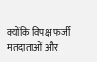क्योंकि विपक्ष फर्जी मतदाताओं और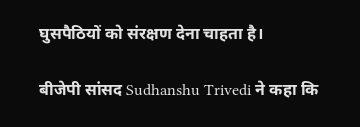घुसपैठियों को संरक्षण देना चाहता है।

बीजेपी सांसद Sudhanshu Trivedi ने कहा कि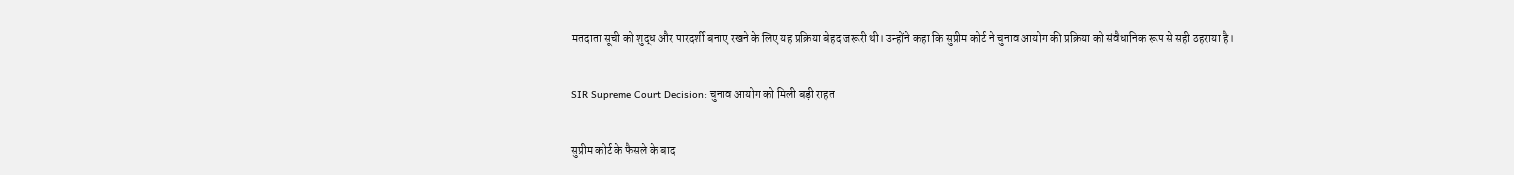मतदाता सूची को शुद्ध और पारदर्शी बनाए रखने के लिए यह प्रक्रिया बेहद जरूरी थी। उन्होंने कहा कि सुप्रीम कोर्ट ने चुनाव आयोग की प्रक्रिया को संवैधानिक रूप से सही ठहराया है।

SIR Supreme Court Decision: चुनाव आयोग को मिली बड़ी राहत

सुप्रीम कोर्ट के फैसले के बाद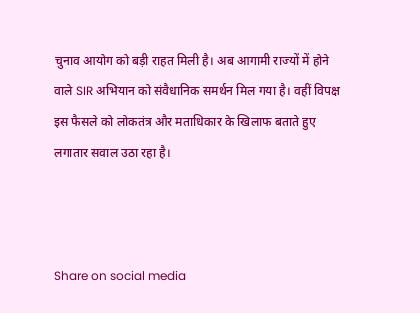चुनाव आयोग को बड़ी राहत मिली है। अब आगामी राज्यों में होने वाले SIR अभियान को संवैधानिक समर्थन मिल गया है। वहीं विपक्ष इस फैसले को लोकतंत्र और मताधिकार के खिलाफ बताते हुए लगातार सवाल उठा रहा है।



Share on social media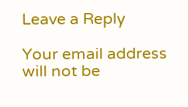Leave a Reply

Your email address will not be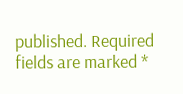published. Required fields are marked *